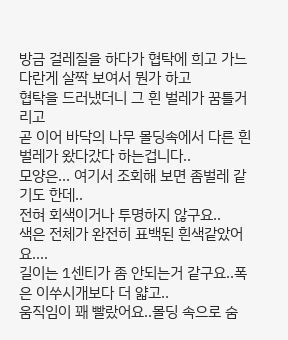방금 걸레질을 하다가 협탁에 희고 가느다란게 살짝 보여서 뭔가 하고
협탁을 드러냈더니 그 흰 벌레가 꿈틀거리고
곧 이어 바닥의 나무 몰딩속에서 다른 흰 벌레가 왔다갔다 하는겁니다..
모양은... 여기서 조회해 보면 좀벌레 같기도 한데..
전혀 회색이거나 투명하지 않구요..
색은 전체가 완전히 표백된 흰색같았어요....
길이는 1센티가 좀 안되는거 같구요..폭은 이쑤시개보다 더 얇고..
움직임이 꽤 빨랐어요..몰딩 속으로 숨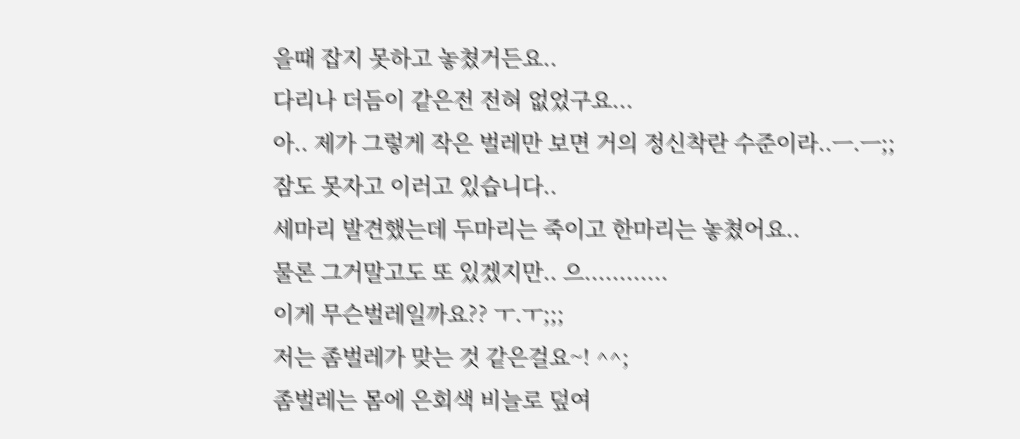을때 잡지 못하고 놓쳤거든요..
다리나 더듬이 같은전 전혀 없었구요...
아.. 제가 그렇게 작은 벌레만 보면 거의 정신착란 수준이라..ㅡ.ㅡ;;
잠도 못자고 이러고 있습니다..
세마리 발견했는데 두마리는 죽이고 한마리는 놓쳤어요..
물론 그거말고도 또 있겠지만.. 으............
이게 무슨벌레일까요?? ㅜ.ㅜ;;;
저는 좀벌레가 맞는 것 같은걸요~! ^^;
좀벌레는 몸에 은회색 비늘로 덮여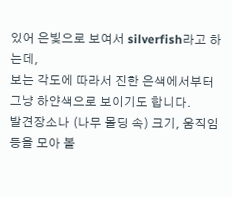있어 은빛으로 보여서 silverfish라고 하는데,
보는 각도에 따라서 진한 은색에서부터 그냥 하얀색으로 보이기도 합니다.
발견장소나 (나무 몰딩 속) 크기, 움직임 등을 모아 볼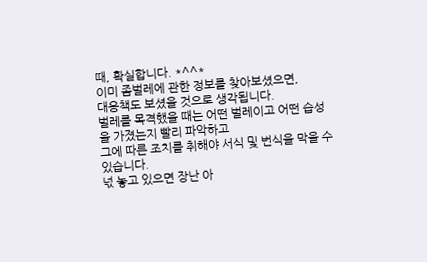때, 확실합니다. *^^*
이미 좀벌레에 관한 정보를 찾아보셨으면,
대응책도 보셨을 것으로 생각됩니다.
벌레를 목격했을 때는 어떤 벌레이고 어떤 습성을 가졌는지 빨리 파악하고
그에 따른 조치를 취해야 서식 및 번식을 막을 수 있습니다.
넋 놓고 있으면 장난 아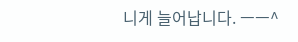니게 늘어납니다. ㅡㅡ^